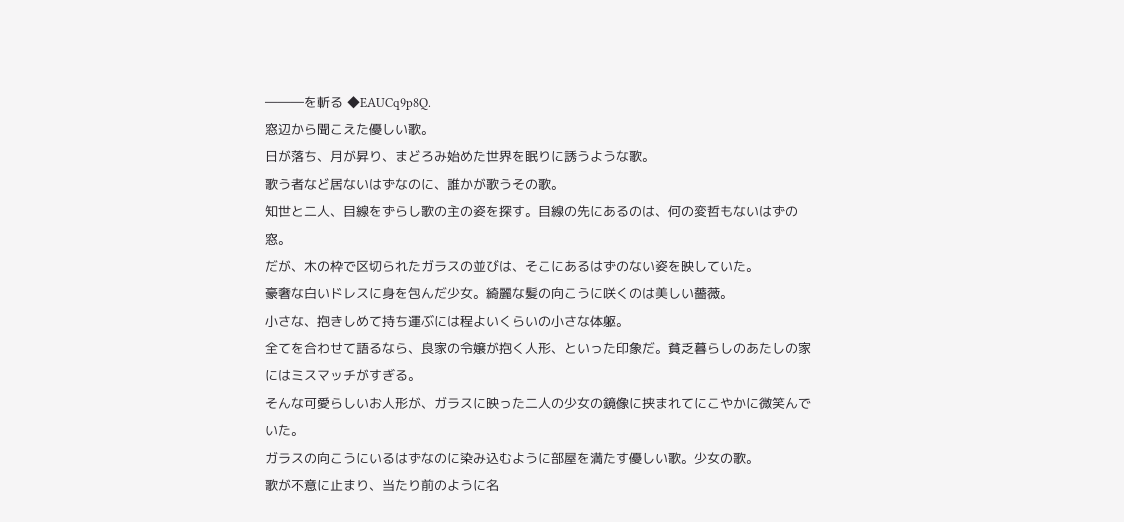―――を斬る ◆EAUCq9p8Q.
窓辺から聞こえた優しい歌。
日が落ち、月が昇り、まどろみ始めた世界を眠りに誘うような歌。
歌う者など居ないはずなのに、誰かが歌うその歌。
知世と二人、目線をずらし歌の主の姿を探す。目線の先にあるのは、何の変哲もないはずの窓。
だが、木の枠で区切られたガラスの並びは、そこにあるはずのない姿を映していた。
豪奢な白いドレスに身を包んだ少女。綺麗な髪の向こうに咲くのは美しい薔薇。
小さな、抱きしめて持ち運ぶには程よいくらいの小さな体躯。
全てを合わせて語るなら、良家の令嬢が抱く人形、といった印象だ。貧乏暮らしのあたしの家にはミスマッチがすぎる。
そんな可愛らしいお人形が、ガラスに映った二人の少女の鏡像に挟まれてにこやかに微笑んでいた。
ガラスの向こうにいるはずなのに染み込むように部屋を満たす優しい歌。少女の歌。
歌が不意に止まり、当たり前のように名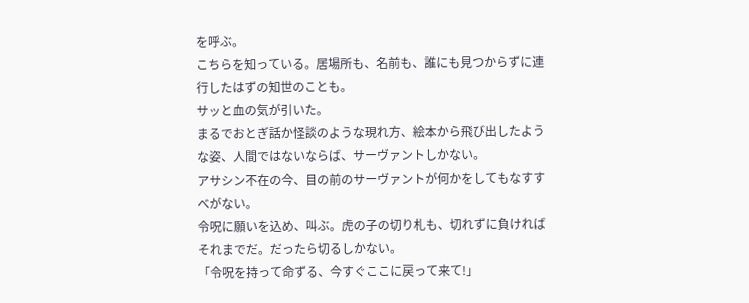を呼ぶ。
こちらを知っている。居場所も、名前も、誰にも見つからずに連行したはずの知世のことも。
サッと血の気が引いた。
まるでおとぎ話か怪談のような現れ方、絵本から飛び出したような姿、人間ではないならば、サーヴァントしかない。
アサシン不在の今、目の前のサーヴァントが何かをしてもなすすべがない。
令呪に願いを込め、叫ぶ。虎の子の切り札も、切れずに負ければそれまでだ。だったら切るしかない。
「令呪を持って命ずる、今すぐここに戻って来て!」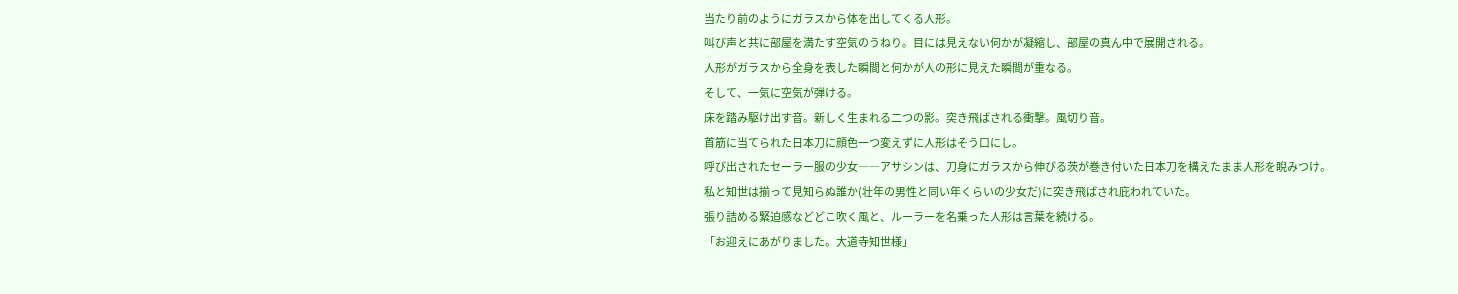当たり前のようにガラスから体を出してくる人形。
叫び声と共に部屋を満たす空気のうねり。目には見えない何かが凝縮し、部屋の真ん中で展開される。
人形がガラスから全身を表した瞬間と何かが人の形に見えた瞬間が重なる。
そして、一気に空気が弾ける。
床を踏み駆け出す音。新しく生まれる二つの影。突き飛ばされる衝撃。風切り音。
首筋に当てられた日本刀に顔色一つ変えずに人形はそう口にし。
呼び出されたセーラー服の少女――アサシンは、刀身にガラスから伸びる茨が巻き付いた日本刀を構えたまま人形を睨みつけ。
私と知世は揃って見知らぬ誰か(壮年の男性と同い年くらいの少女だ)に突き飛ばされ庇われていた。
張り詰める緊迫感などどこ吹く風と、ルーラーを名乗った人形は言葉を続ける。
「お迎えにあがりました。大道寺知世様」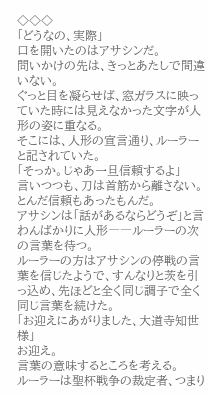◇◇◇
「どうなの、実際」
口を開いたのはアサシンだ。
問いかけの先は、きっとあたしで間違いない。
ぐっと目を凝らせば、窓ガラスに映っていた時には見えなかった文字が人形の姿に重なる。
そこには、人形の宣言通り、ルーラーと記されていた。
「そっか。じゃあ一旦信頼するよ」
言いつつも、刀は首筋から離さない。とんだ信頼もあったもんだ。
アサシンは「話があるならどうぞ」と言わんばかりに人形――ルーラーの次の言葉を待つ。
ルーラーの方はアサシンの停戦の言葉を信じたようで、すんなりと茨を引っ込め、先ほどと全く同じ調子で全く同じ言葉を続けた。
「お迎えにあがりました、大道寺知世様」
お迎え。
言葉の意味するところを考える。
ルーラーは聖杯戦争の裁定者、つまり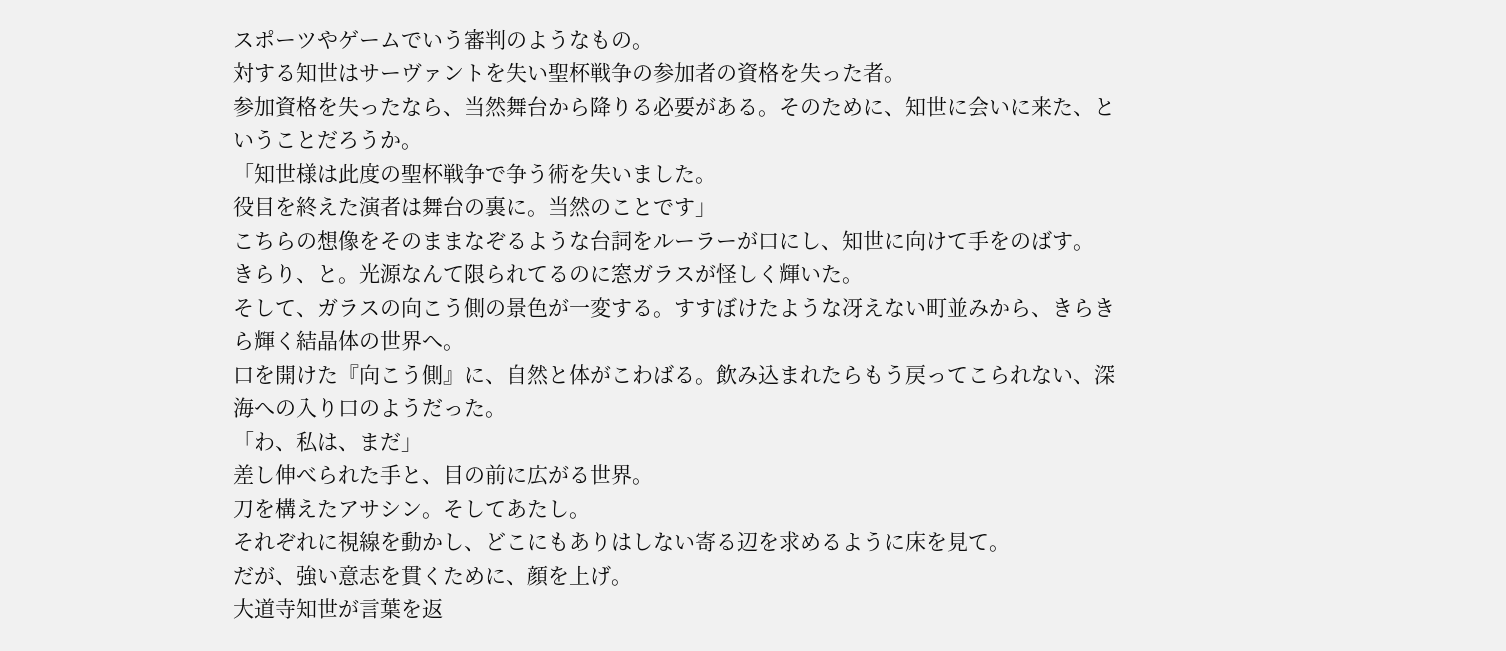スポーツやゲームでいう審判のようなもの。
対する知世はサーヴァントを失い聖杯戦争の参加者の資格を失った者。
参加資格を失ったなら、当然舞台から降りる必要がある。そのために、知世に会いに来た、ということだろうか。
「知世様は此度の聖杯戦争で争う術を失いました。
役目を終えた演者は舞台の裏に。当然のことです」
こちらの想像をそのままなぞるような台詞をルーラーが口にし、知世に向けて手をのばす。
きらり、と。光源なんて限られてるのに窓ガラスが怪しく輝いた。
そして、ガラスの向こう側の景色が一変する。すすぼけたような冴えない町並みから、きらきら輝く結晶体の世界へ。
口を開けた『向こう側』に、自然と体がこわばる。飲み込まれたらもう戻ってこられない、深海への入り口のようだった。
「わ、私は、まだ」
差し伸べられた手と、目の前に広がる世界。
刀を構えたアサシン。そしてあたし。
それぞれに視線を動かし、どこにもありはしない寄る辺を求めるように床を見て。
だが、強い意志を貫くために、顔を上げ。
大道寺知世が言葉を返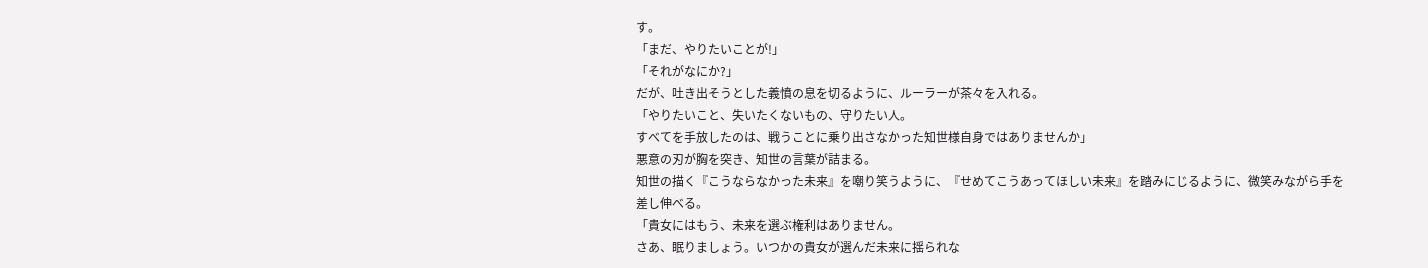す。
「まだ、やりたいことが!」
「それがなにか?」
だが、吐き出そうとした義憤の息を切るように、ルーラーが茶々を入れる。
「やりたいこと、失いたくないもの、守りたい人。
すべてを手放したのは、戦うことに乗り出さなかった知世様自身ではありませんか」
悪意の刃が胸を突き、知世の言葉が詰まる。
知世の描く『こうならなかった未来』を嘲り笑うように、『せめてこうあってほしい未来』を踏みにじるように、微笑みながら手を差し伸べる。
「貴女にはもう、未来を選ぶ権利はありません。
さあ、眠りましょう。いつかの貴女が選んだ未来に揺られな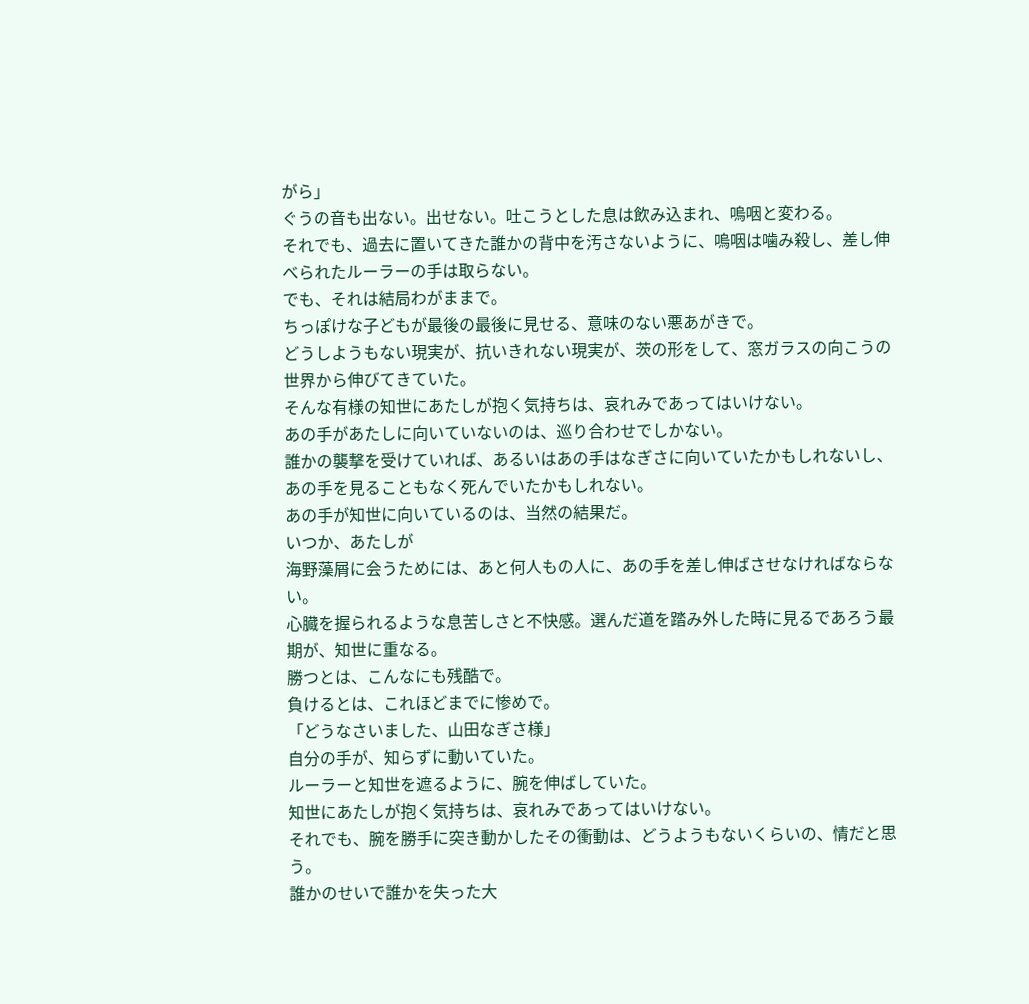がら」
ぐうの音も出ない。出せない。吐こうとした息は飲み込まれ、嗚咽と変わる。
それでも、過去に置いてきた誰かの背中を汚さないように、嗚咽は噛み殺し、差し伸べられたルーラーの手は取らない。
でも、それは結局わがままで。
ちっぽけな子どもが最後の最後に見せる、意味のない悪あがきで。
どうしようもない現実が、抗いきれない現実が、茨の形をして、窓ガラスの向こうの世界から伸びてきていた。
そんな有様の知世にあたしが抱く気持ちは、哀れみであってはいけない。
あの手があたしに向いていないのは、巡り合わせでしかない。
誰かの襲撃を受けていれば、あるいはあの手はなぎさに向いていたかもしれないし、あの手を見ることもなく死んでいたかもしれない。
あの手が知世に向いているのは、当然の結果だ。
いつか、あたしが
海野藻屑に会うためには、あと何人もの人に、あの手を差し伸ばさせなければならない。
心臓を握られるような息苦しさと不快感。選んだ道を踏み外した時に見るであろう最期が、知世に重なる。
勝つとは、こんなにも残酷で。
負けるとは、これほどまでに惨めで。
「どうなさいました、山田なぎさ様」
自分の手が、知らずに動いていた。
ルーラーと知世を遮るように、腕を伸ばしていた。
知世にあたしが抱く気持ちは、哀れみであってはいけない。
それでも、腕を勝手に突き動かしたその衝動は、どうようもないくらいの、情だと思う。
誰かのせいで誰かを失った大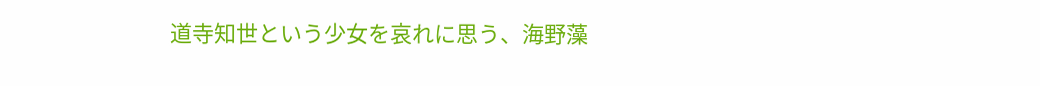道寺知世という少女を哀れに思う、海野藻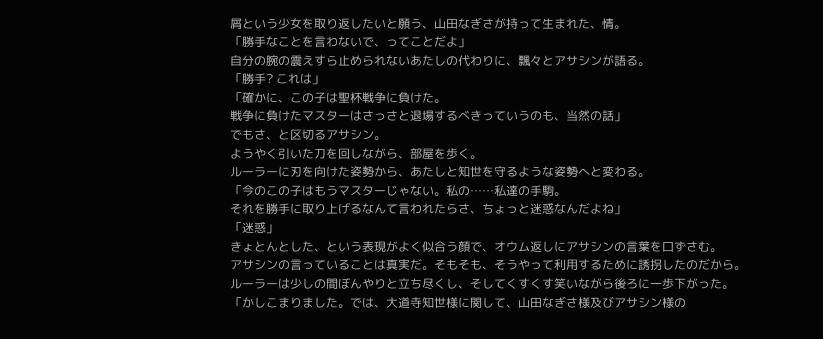屑という少女を取り返したいと願う、山田なぎさが持って生まれた、情。
「勝手なことを言わないで、ってことだよ」
自分の腕の震えすら止められないあたしの代わりに、飄々とアサシンが語る。
「勝手? これは」
「確かに、この子は聖杯戦争に負けた。
戦争に負けたマスターはさっさと退場するべきっていうのも、当然の話」
でもさ、と区切るアサシン。
ようやく引いた刀を回しながら、部屋を歩く。
ルーラーに刃を向けた姿勢から、あたしと知世を守るような姿勢へと変わる。
「今のこの子はもうマスターじゃない。私の……私達の手駒。
それを勝手に取り上げるなんて言われたらさ、ちょっと迷惑なんだよね」
「迷惑」
きょとんとした、という表現がよく似合う顔で、オウム返しにアサシンの言葉を口ずさむ。
アサシンの言っていることは真実だ。そもそも、そうやって利用するために誘拐したのだから。
ルーラーは少しの間ぼんやりと立ち尽くし、そしてくすくす笑いながら後ろに一歩下がった。
「かしこまりました。では、大道寺知世様に関して、山田なぎさ様及びアサシン様の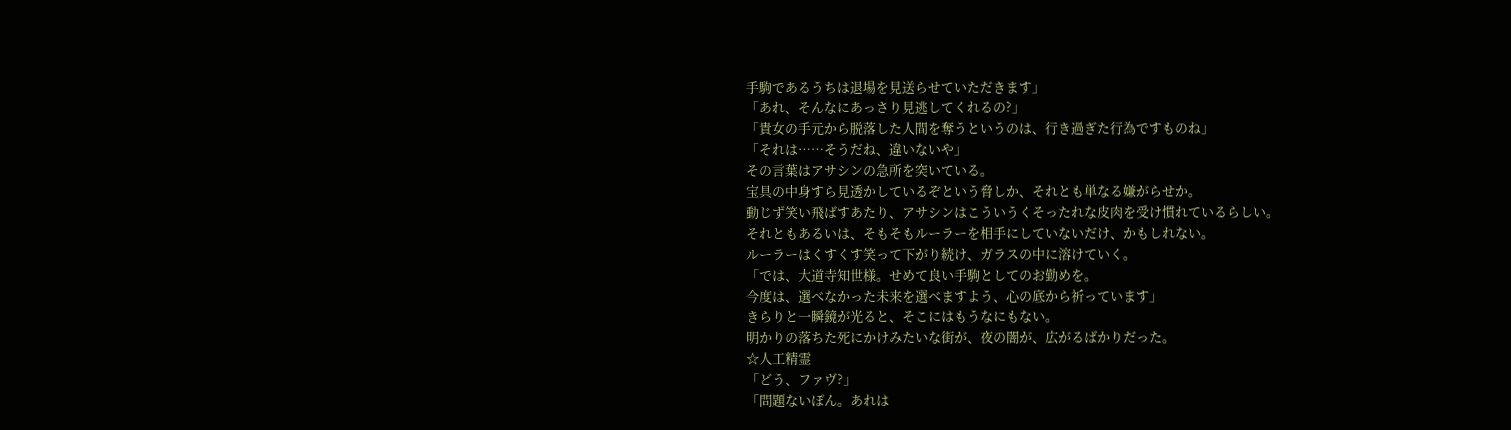手駒であるうちは退場を見送らせていただきます」
「あれ、そんなにあっさり見逃してくれるの?」
「貴女の手元から脱落した人間を奪うというのは、行き過ぎた行為ですものね」
「それは……そうだね、違いないや」
その言葉はアサシンの急所を突いている。
宝具の中身すら見透かしているぞという脅しか、それとも単なる嫌がらせか。
動じず笑い飛ばすあたり、アサシンはこういうくそったれな皮肉を受け慣れているらしい。
それともあるいは、そもそもルーラーを相手にしていないだけ、かもしれない。
ルーラーはくすくす笑って下がり続け、ガラスの中に溶けていく。
「では、大道寺知世様。せめて良い手駒としてのお勤めを。
今度は、選べなかった未来を選べますよう、心の底から祈っています」
きらりと一瞬鏡が光ると、そこにはもうなにもない。
明かりの落ちた死にかけみたいな街が、夜の闇が、広がるばかりだった。
☆人工精霊
「どう、ファヴ?」
「問題ないぽん。あれは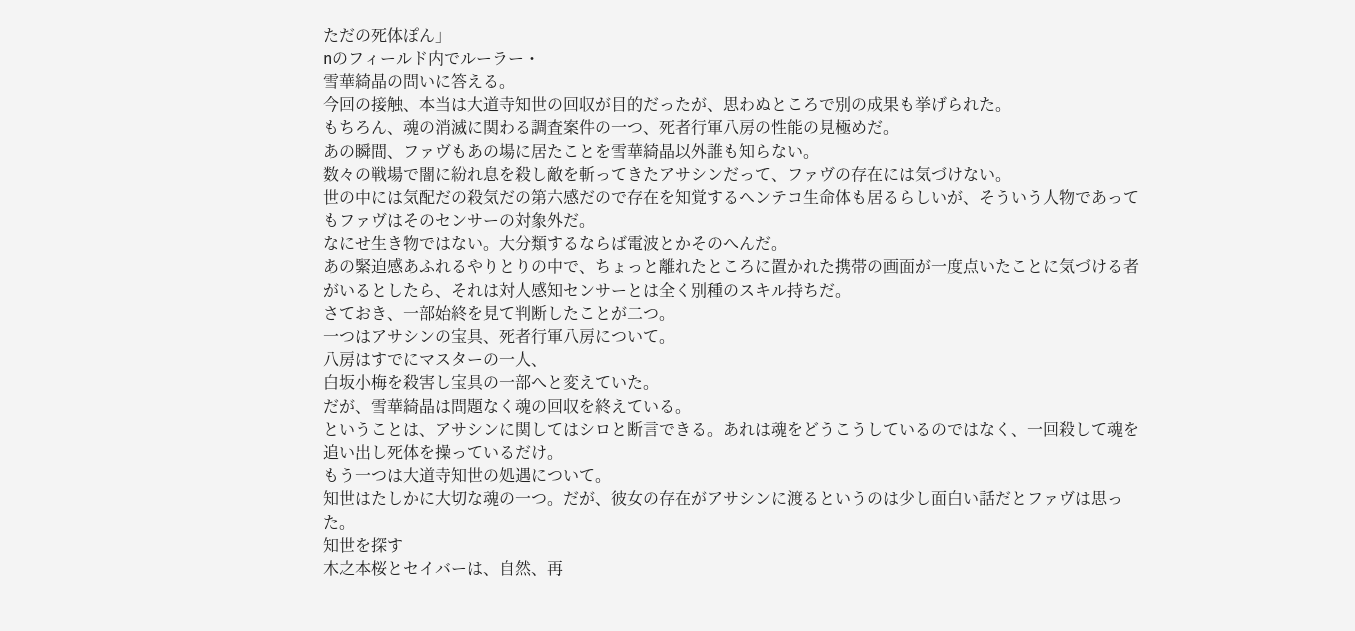ただの死体ぽん」
nのフィールド内でルーラー・
雪華綺晶の問いに答える。
今回の接触、本当は大道寺知世の回収が目的だったが、思わぬところで別の成果も挙げられた。
もちろん、魂の消滅に関わる調査案件の一つ、死者行軍八房の性能の見極めだ。
あの瞬間、ファヴもあの場に居たことを雪華綺晶以外誰も知らない。
数々の戦場で闇に紛れ息を殺し敵を斬ってきたアサシンだって、ファヴの存在には気づけない。
世の中には気配だの殺気だの第六感だので存在を知覚するヘンテコ生命体も居るらしいが、そういう人物であってもファヴはそのセンサーの対象外だ。
なにせ生き物ではない。大分類するならば電波とかそのへんだ。
あの緊迫感あふれるやりとりの中で、ちょっと離れたところに置かれた携帯の画面が一度点いたことに気づける者がいるとしたら、それは対人感知センサーとは全く別種のスキル持ちだ。
さておき、一部始終を見て判断したことが二つ。
一つはアサシンの宝具、死者行軍八房について。
八房はすでにマスターの一人、
白坂小梅を殺害し宝具の一部へと変えていた。
だが、雪華綺晶は問題なく魂の回収を終えている。
ということは、アサシンに関してはシロと断言できる。あれは魂をどうこうしているのではなく、一回殺して魂を追い出し死体を操っているだけ。
もう一つは大道寺知世の処遇について。
知世はたしかに大切な魂の一つ。だが、彼女の存在がアサシンに渡るというのは少し面白い話だとファヴは思った。
知世を探す
木之本桜とセイバーは、自然、再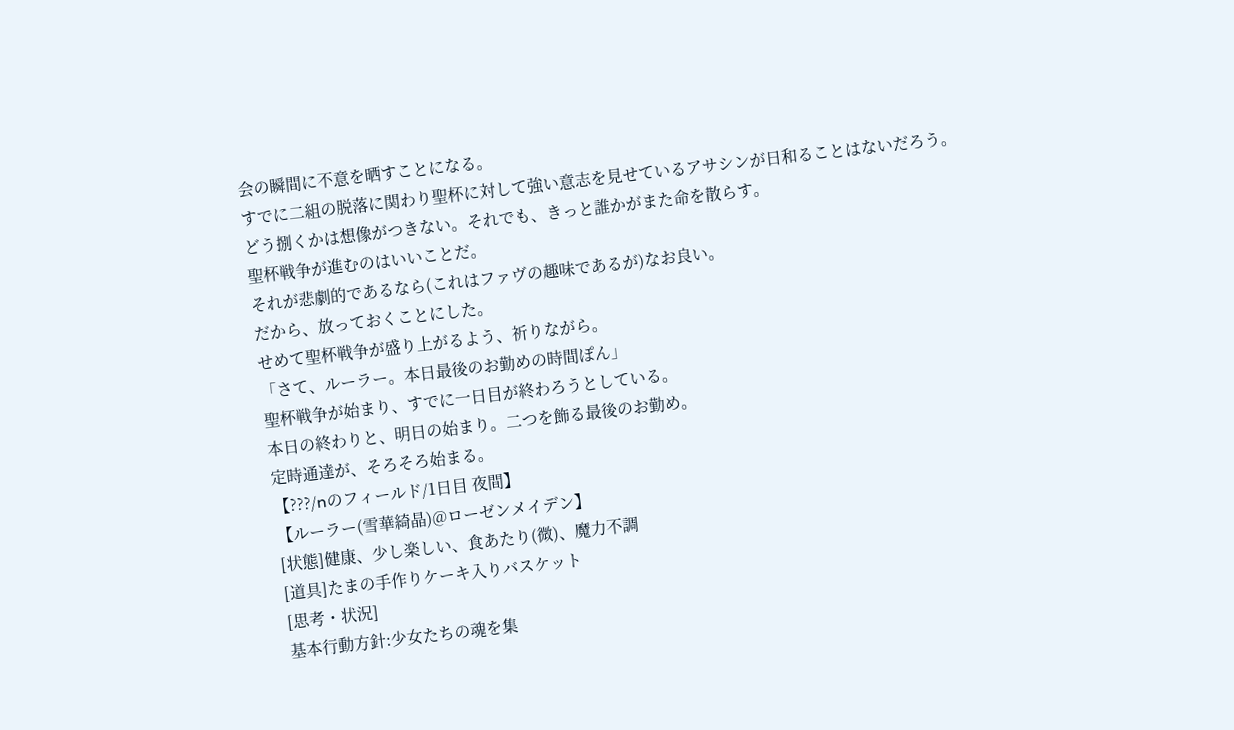会の瞬間に不意を晒すことになる。
すでに二組の脱落に関わり聖杯に対して強い意志を見せているアサシンが日和ることはないだろう。
どう捌くかは想像がつきない。それでも、きっと誰かがまた命を散らす。
聖杯戦争が進むのはいいことだ。
それが悲劇的であるなら(これはファヴの趣味であるが)なお良い。
だから、放っておくことにした。
せめて聖杯戦争が盛り上がるよう、祈りながら。
「さて、ルーラー。本日最後のお勤めの時間ぽん」
聖杯戦争が始まり、すでに一日目が終わろうとしている。
本日の終わりと、明日の始まり。二つを飾る最後のお勤め。
定時通達が、そろそろ始まる。
【???/nのフィールド/1日目 夜間】
【ルーラー(雪華綺晶)@ローゼンメイデン】
[状態]健康、少し楽しい、食あたり(微)、魔力不調
[道具]たまの手作りケーキ入りバスケット
[思考・状況]
基本行動方針:少女たちの魂を集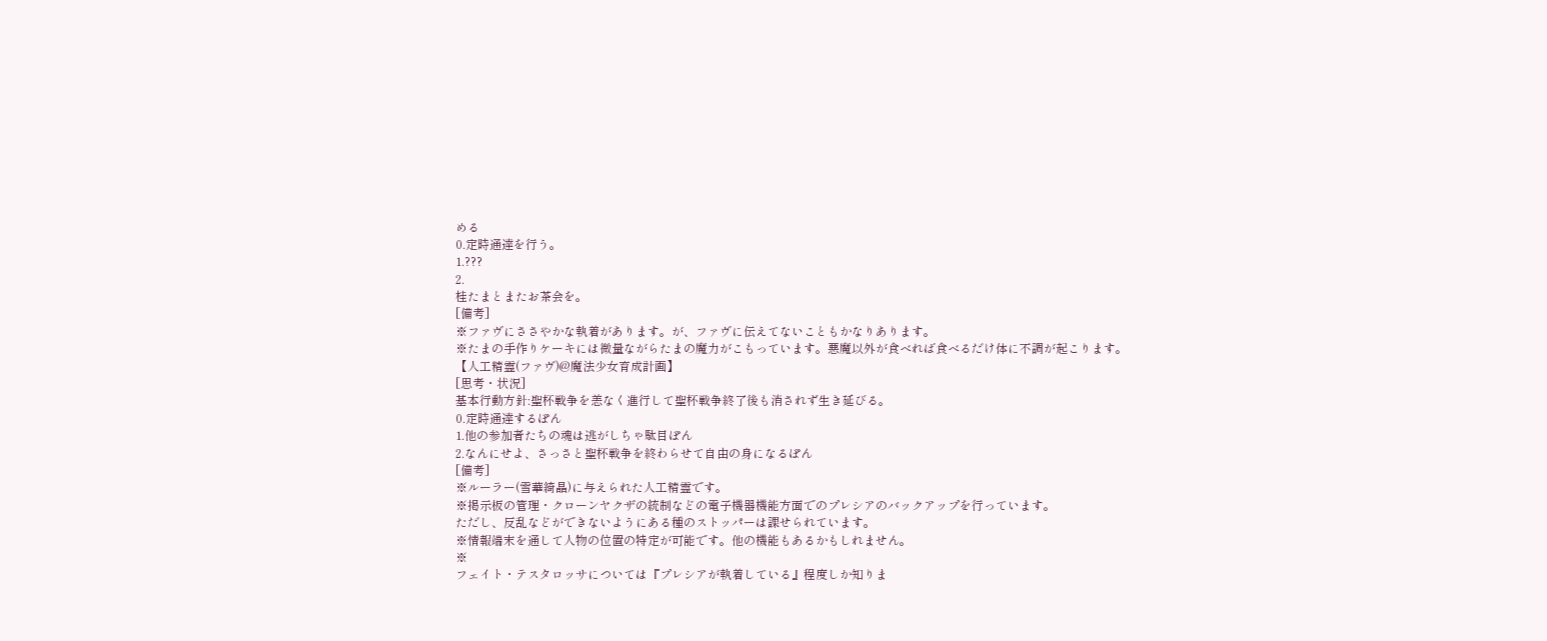める
0.定時通達を行う。
1.???
2.
桂たまとまたお茶会を。
[備考]
※ファヴにささやかな執着があります。が、ファヴに伝えてないこともかなりあります。
※たまの手作りケーキには微量ながらたまの魔力がこもっています。悪魔以外が食べれば食べるだけ体に不調が起こります。
【人工精霊(ファヴ)@魔法少女育成計画】
[思考・状況]
基本行動方針:聖杯戦争を恙なく進行して聖杯戦争終了後も消されず生き延びる。
0.定時通達するぽん
1.他の参加者たちの魂は逃がしちゃ駄目ぽん
2.なんにせよ、さっさと聖杯戦争を終わらせて自由の身になるぽん
[備考]
※ルーラー(雪華綺晶)に与えられた人工精霊です。
※掲示板の管理・クローンヤクザの統制などの電子機器機能方面でのプレシアのバックアップを行っています。
ただし、反乱などができないようにある種のストッパーは課せられています。
※情報端末を通して人物の位置の特定が可能です。他の機能もあるかもしれません。
※
フェイト・テスタロッサについては『プレシアが執着している』程度しか知りま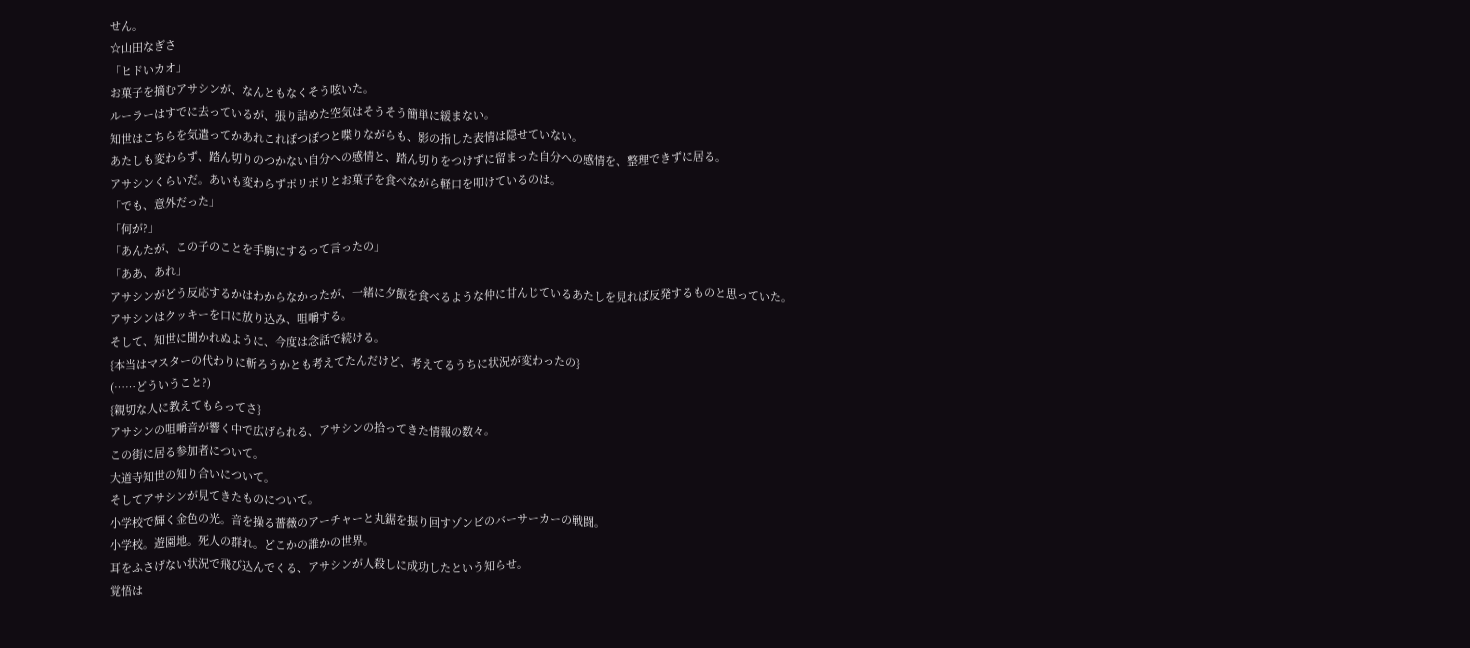せん。
☆山田なぎさ
「ヒドいカオ」
お菓子を摘むアサシンが、なんともなくそう呟いた。
ルーラーはすでに去っているが、張り詰めた空気はそうそう簡単に緩まない。
知世はこちらを気遣ってかあれこれぽつぽつと喋りながらも、影の指した表情は隠せていない。
あたしも変わらず、踏ん切りのつかない自分への感情と、踏ん切りをつけずに留まった自分への感情を、整理できずに居る。
アサシンくらいだ。あいも変わらずポリポリとお菓子を食べながら軽口を叩けているのは。
「でも、意外だった」
「何が?」
「あんたが、この子のことを手駒にするって言ったの」
「ああ、あれ」
アサシンがどう反応するかはわからなかったが、一緒に夕飯を食べるような仲に甘んじているあたしを見れば反発するものと思っていた。
アサシンはクッキーを口に放り込み、咀嚼する。
そして、知世に聞かれぬように、今度は念話で続ける。
{本当はマスターの代わりに斬ろうかとも考えてたんだけど、考えてるうちに状況が変わったの}
(……どういうこと?)
{親切な人に教えてもらってさ}
アサシンの咀嚼音が響く中で広げられる、アサシンの拾ってきた情報の数々。
この街に居る参加者について。
大道寺知世の知り合いについて。
そしてアサシンが見てきたものについて。
小学校で輝く金色の光。音を操る薔薇のアーチャーと丸鋸を振り回すゾンビのバーサーカーの戦闘。
小学校。遊園地。死人の群れ。どこかの誰かの世界。
耳をふさげない状況で飛び込んでくる、アサシンが人殺しに成功したという知らせ。
覚悟は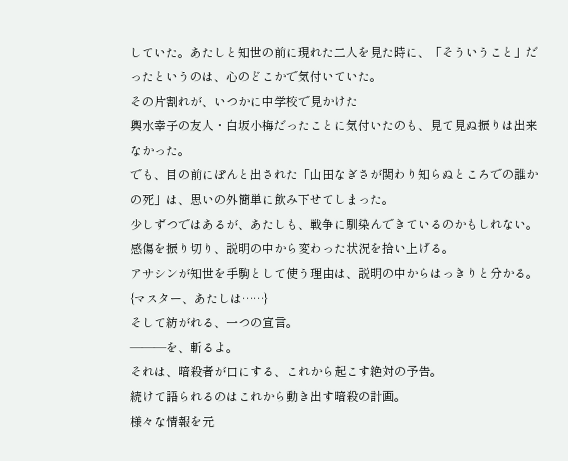していた。あたしと知世の前に現れた二人を見た時に、「そういうこと」だったというのは、心のどこかで気付いていた。
その片割れが、いつかに中学校で見かけた
輿水幸子の友人・白坂小梅だったことに気付いたのも、見て見ぬ振りは出来なかった。
でも、目の前にぽんと出された「山田なぎさが関わり知らぬところでの誰かの死」は、思いの外簡単に飲み下せてしまった。
少しずつではあるが、あたしも、戦争に馴染んできているのかもしれない。
感傷を振り切り、説明の中から変わった状況を拾い上げる。
アサシンが知世を手駒として使う理由は、説明の中からはっきりと分かる。
{マスター、あたしは……}
そして紡がれる、一つの宣言。
―――を、斬るよ。
それは、暗殺者が口にする、これから起こす絶対の予告。
続けて語られるのはこれから動き出す暗殺の計画。
様々な情報を元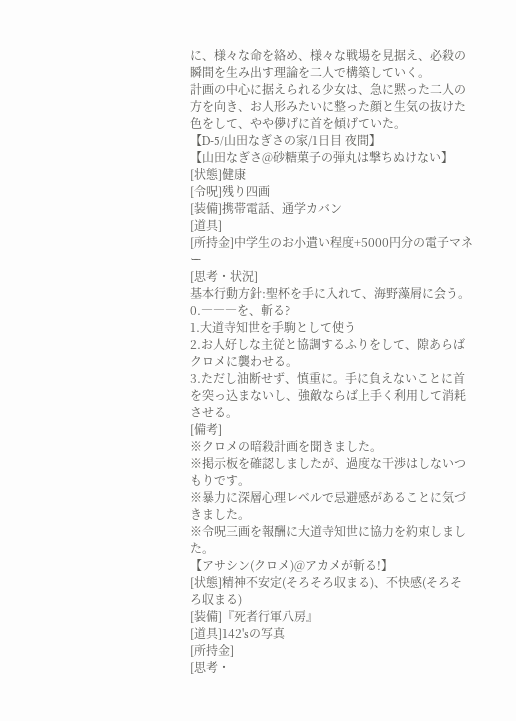に、様々な命を絡め、様々な戦場を見据え、必殺の瞬間を生み出す理論を二人で構築していく。
計画の中心に据えられる少女は、急に黙った二人の方を向き、お人形みたいに整った顔と生気の抜けた色をして、やや儚げに首を傾げていた。
【D-5/山田なぎさの家/1日目 夜間】
【山田なぎさ@砂糖菓子の弾丸は撃ちぬけない】
[状態]健康
[令呪]残り四画
[装備]携帯電話、通学カバン
[道具]
[所持金]中学生のお小遣い程度+5000円分の電子マネー
[思考・状況]
基本行動方針:聖杯を手に入れて、海野藻屑に会う。
0.―――を、斬る?
1.大道寺知世を手駒として使う
2.お人好しな主従と協調するふりをして、隙あらば
クロメに襲わせる。
3.ただし油断せず、慎重に。手に負えないことに首を突っ込まないし、強敵ならば上手く利用して消耗させる。
[備考]
※クロメの暗殺計画を聞きました。
※掲示板を確認しましたが、過度な干渉はしないつもりです。
※暴力に深層心理レベルで忌避感があることに気づきました。
※令呪三画を報酬に大道寺知世に協力を約束しました。
【アサシン(クロメ)@アカメが斬る!】
[状態]精神不安定(そろそろ収まる)、不快感(そろそろ収まる)
[装備]『死者行軍八房』
[道具]142'sの写真
[所持金]
[思考・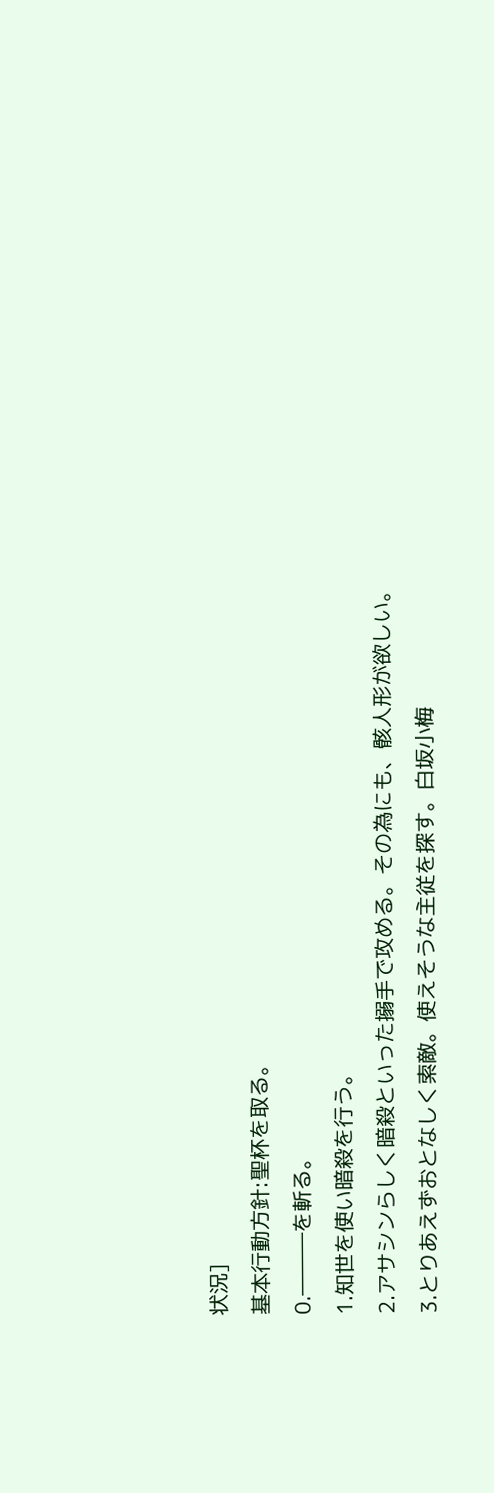状況]
基本行動方針:聖杯を取る。
0.―――を斬る。
1.知世を使い暗殺を行う。
2.アサシンらしく暗殺といった搦手で攻める。その為にも、骸人形が欲しい。
3.とりあえずおとなしく索敵。使えそうな主従を探す。白坂小梅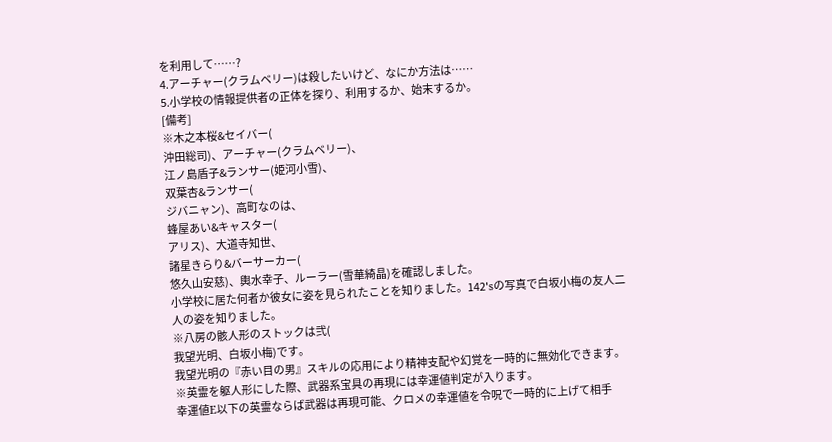を利用して……?
4.アーチャー(クラムベリー)は殺したいけど、なにか方法は……
5.小学校の情報提供者の正体を探り、利用するか、始末するか。
[備考]
※木之本桜&セイバー(
沖田総司)、アーチャー(クラムベリー)、
江ノ島盾子&ランサー(姫河小雪)、
双葉杏&ランサー(
ジバニャン)、高町なのは、
蜂屋あい&キャスター(
アリス)、大道寺知世、
諸星きらり&バーサーカー(
悠久山安慈)、輿水幸子、ルーラー(雪華綺晶)を確認しました。
小学校に居た何者か彼女に姿を見られたことを知りました。142'sの写真で白坂小梅の友人二人の姿を知りました。
※八房の骸人形のストックは弐(
我望光明、白坂小梅)です。
我望光明の『赤い目の男』スキルの応用により精神支配や幻覚を一時的に無効化できます。
※英霊を躯人形にした際、武器系宝具の再現には幸運値判定が入ります。
幸運値E以下の英霊ならば武器は再現可能、クロメの幸運値を令呪で一時的に上げて相手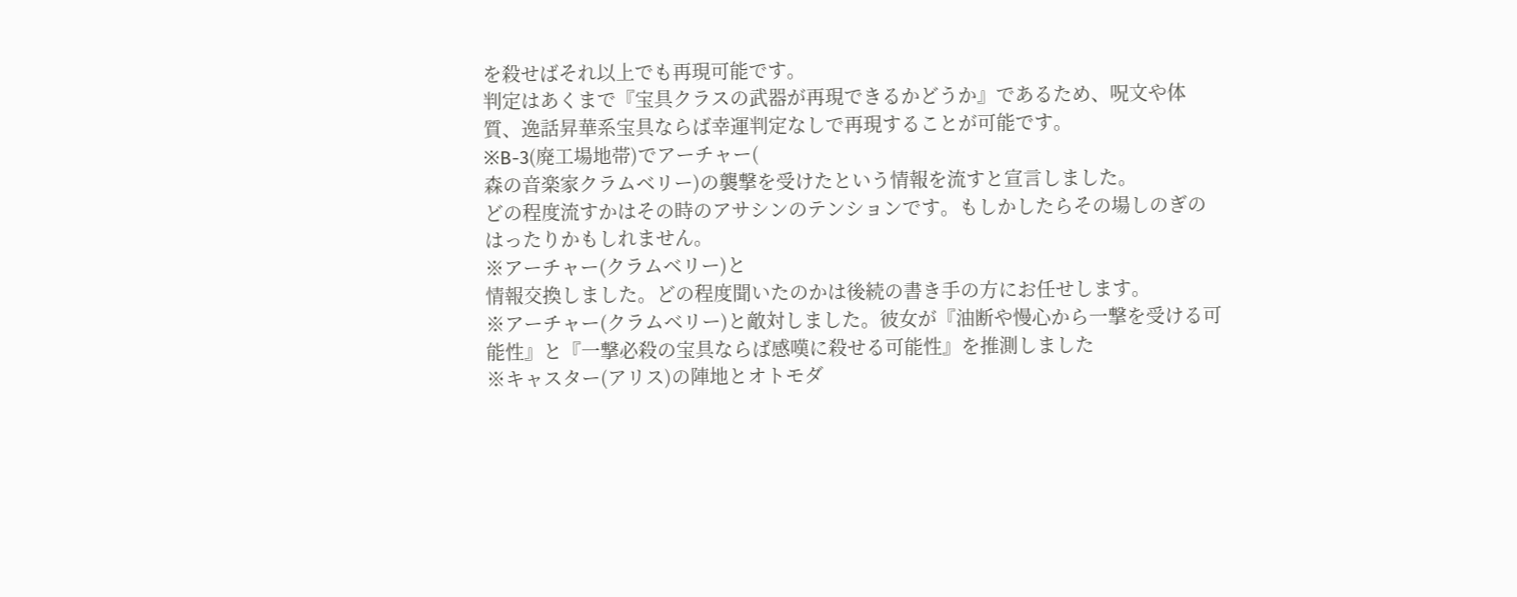を殺せばそれ以上でも再現可能です。
判定はあくまで『宝具クラスの武器が再現できるかどうか』であるため、呪文や体質、逸話昇華系宝具ならば幸運判定なしで再現することが可能です。
※B-3(廃工場地帯)でアーチャー(
森の音楽家クラムベリー)の襲撃を受けたという情報を流すと宣言しました。
どの程度流すかはその時のアサシンのテンションです。もしかしたらその場しのぎのはったりかもしれません。
※アーチャー(クラムベリー)と
情報交換しました。どの程度聞いたのかは後続の書き手の方にお任せします。
※アーチャー(クラムベリー)と敵対しました。彼女が『油断や慢心から一撃を受ける可能性』と『一撃必殺の宝具ならば感嘆に殺せる可能性』を推測しました
※キャスター(アリス)の陣地とオトモダ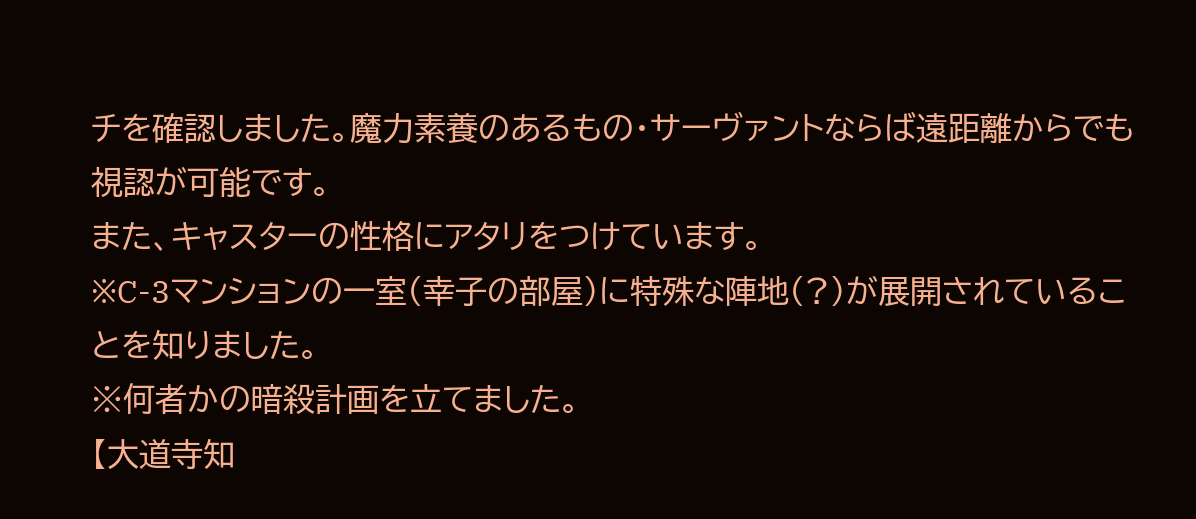チを確認しました。魔力素養のあるもの・サーヴァントならば遠距離からでも視認が可能です。
また、キャスターの性格にアタリをつけています。
※C-3マンションの一室(幸子の部屋)に特殊な陣地(?)が展開されていることを知りました。
※何者かの暗殺計画を立てました。
【大道寺知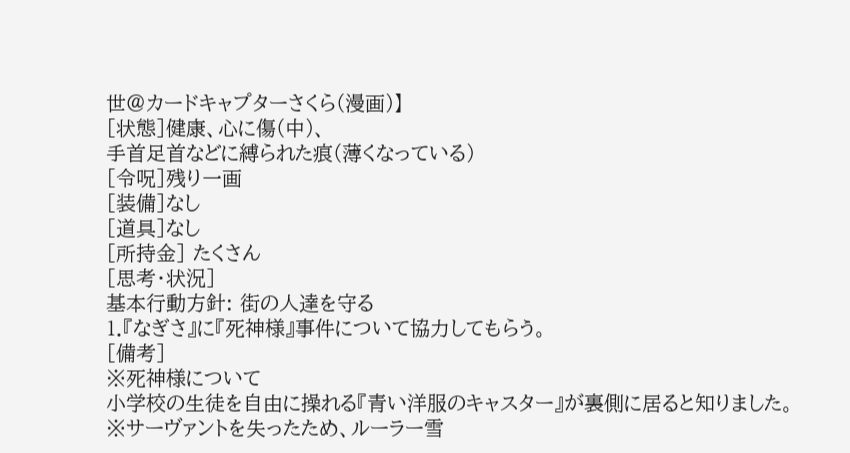世@カードキャプターさくら(漫画)】
[状態]健康、心に傷(中)、
手首足首などに縛られた痕(薄くなっている)
[令呪]残り一画
[装備]なし
[道具]なし
[所持金] たくさん
[思考・状況]
基本行動方針: 街の人達を守る
1.『なぎさ』に『死神様』事件について協力してもらう。
[備考]
※死神様について
小学校の生徒を自由に操れる『青い洋服のキャスター』が裏側に居ると知りました。
※サーヴァントを失ったため、ルーラー雪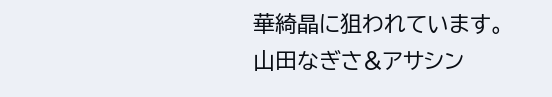華綺晶に狙われています。
山田なぎさ&アサシン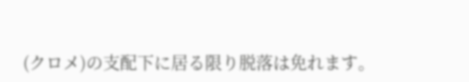(クロメ)の支配下に居る限り脱落は免れます。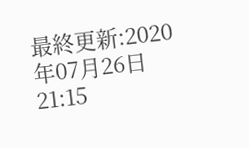最終更新:2020年07月26日 21:15